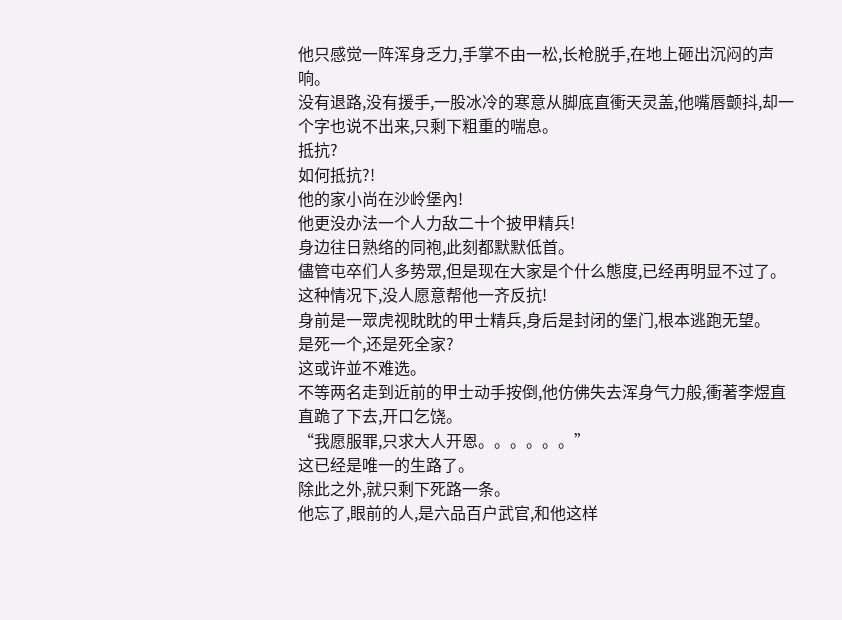他只感觉一阵浑身乏力,手掌不由一松,长枪脱手,在地上砸出沉闷的声响。
没有退路,没有援手,一股冰冷的寒意从脚底直衝天灵盖,他嘴唇颤抖,却一个字也说不出来,只剩下粗重的喘息。
抵抗?
如何抵抗?!
他的家小尚在沙岭堡內!
他更没办法一个人力敌二十个披甲精兵!
身边往日熟络的同袍,此刻都默默低首。
儘管屯卒们人多势眾,但是现在大家是个什么態度,已经再明显不过了。
这种情况下,没人愿意帮他一齐反抗!
身前是一眾虎视眈眈的甲士精兵,身后是封闭的堡门,根本逃跑无望。
是死一个,还是死全家?
这或许並不难选。
不等两名走到近前的甲士动手按倒,他仿佛失去浑身气力般,衝著李煜直直跪了下去,开口乞饶。
“我愿服罪,只求大人开恩。。。。。。”
这已经是唯一的生路了。
除此之外,就只剩下死路一条。
他忘了,眼前的人,是六品百户武官,和他这样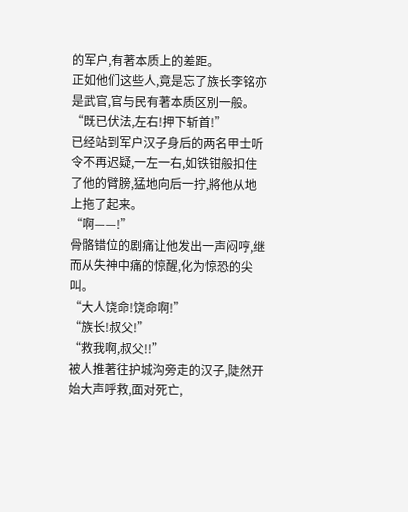的军户,有著本质上的差距。
正如他们这些人,竟是忘了族长李铭亦是武官,官与民有著本质区別一般。
“既已伏法,左右!押下斩首!”
已经站到军户汉子身后的两名甲士听令不再迟疑,一左一右,如铁钳般扣住了他的臂膀,猛地向后一拧,將他从地上拖了起来。
“啊——!”
骨骼错位的剧痛让他发出一声闷哼,继而从失神中痛的惊醒,化为惊恐的尖叫。
“大人饶命!饶命啊!”
“族长!叔父!”
“救我啊,叔父!!”
被人推著往护城沟旁走的汉子,陡然开始大声呼救,面对死亡,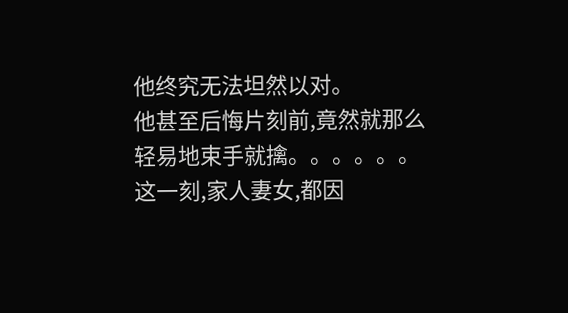他终究无法坦然以对。
他甚至后悔片刻前,竟然就那么轻易地束手就擒。。。。。。
这一刻,家人妻女,都因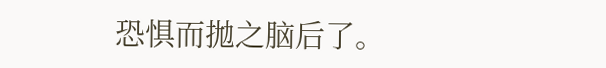恐惧而拋之脑后了。